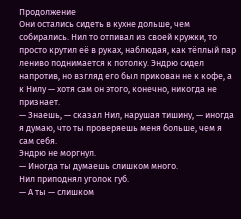Продолжение
Они остались сидеть в кухне дольше, чем собирались. Нил то отпивал из своей кружки, то просто крутил её в руках, наблюдая, как тёплый пар лениво поднимается к потолку. Эндрю сидел напротив, но взгляд его был прикован не к кофе, а к Нилу — хотя сам он этого, конечно, никогда не признает.
— Знаешь, — сказал Нил, нарушая тишину, — иногда я думаю, что ты проверяешь меня больше, чем я сам себя.
Эндрю не моргнул.
— Иногда ты думаешь слишком много.
Нил приподнял уголок губ.
— А ты — слишком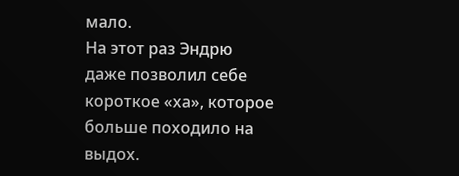мало.
На этот раз Эндрю даже позволил себе короткое «ха», которое больше походило на выдох.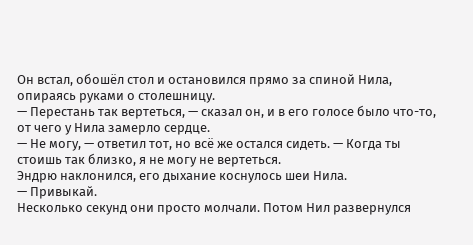Он встал, обошёл стол и остановился прямо за спиной Нила, опираясь руками о столешницу.
— Перестань так вертеться, — сказал он, и в его голосе было что-то, от чего у Нила замерло сердце.
— Не могу, — ответил тот, но всё же остался сидеть. — Когда ты стоишь так близко, я не могу не вертеться.
Эндрю наклонился, его дыхание коснулось шеи Нила.
— Привыкай.
Несколько секунд они просто молчали. Потом Нил развернулся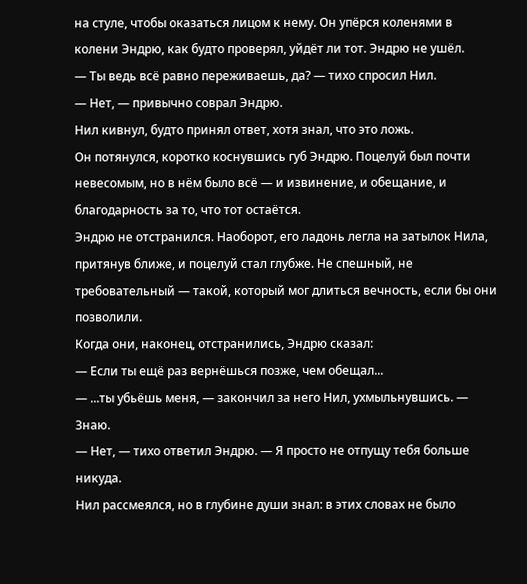на стуле, чтобы оказаться лицом к нему. Он упёрся коленями в колени Эндрю, как будто проверял, уйдёт ли тот. Эндрю не ушёл.
— Ты ведь всё равно переживаешь, да? — тихо спросил Нил.
— Нет, — привычно соврал Эндрю.
Нил кивнул, будто принял ответ, хотя знал, что это ложь.
Он потянулся, коротко коснувшись губ Эндрю. Поцелуй был почти невесомым, но в нём было всё — и извинение, и обещание, и благодарность за то, что тот остаётся.
Эндрю не отстранился. Наоборот, его ладонь легла на затылок Нила, притянув ближе, и поцелуй стал глубже. Не спешный, не требовательный — такой, который мог длиться вечность, если бы они позволили.
Когда они, наконец, отстранились, Эндрю сказал:
— Если ты ещё раз вернёшься позже, чем обещал...
— ...ты убьёшь меня, — закончил за него Нил, ухмыльнувшись. — Знаю.
— Нет, — тихо ответил Эндрю. — Я просто не отпущу тебя больше никуда.
Нил рассмеялся, но в глубине души знал: в этих словах не было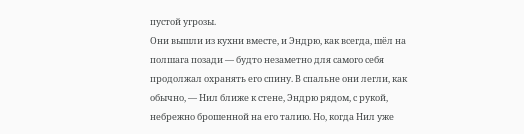пустой угрозы.
Они вышли из кухни вместе, и Эндрю, как всегда, шёл на полшага позади — будто незаметно для самого себя продолжал охранять его спину. В спальне они легли, как обычно, — Нил ближе к стене, Эндрю рядом, с рукой, небрежно брошенной на его талию. Но, когда Нил уже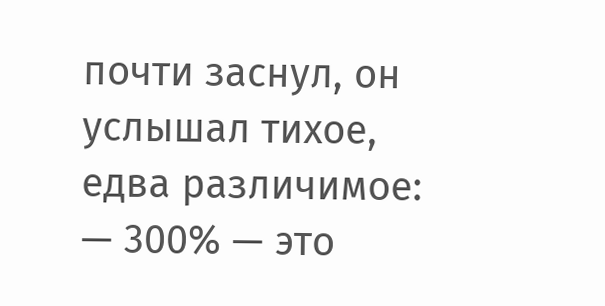почти заснул, он услышал тихое, едва различимое:
— 300% — это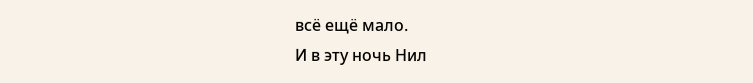всё ещё мало.
И в эту ночь Нил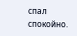спал спокойно.